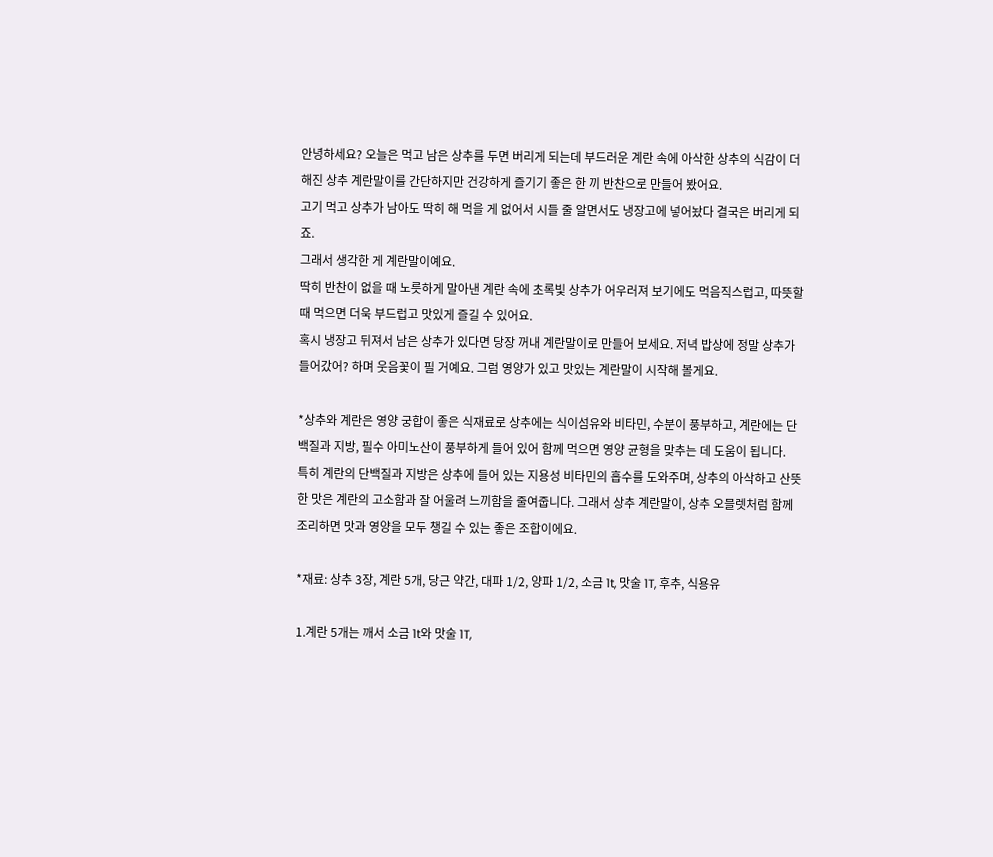안녕하세요? 오늘은 먹고 남은 상추를 두면 버리게 되는데 부드러운 계란 속에 아삭한 상추의 식감이 더해진 상추 계란말이를 간단하지만 건강하게 즐기기 좋은 한 끼 반찬으로 만들어 봤어요.
고기 먹고 상추가 남아도 딱히 해 먹을 게 없어서 시들 줄 알면서도 냉장고에 넣어놨다 결국은 버리게 되죠.
그래서 생각한 게 계란말이예요.
딱히 반찬이 없을 때 노릇하게 말아낸 계란 속에 초록빛 상추가 어우러져 보기에도 먹음직스럽고, 따뜻할 때 먹으면 더욱 부드럽고 맛있게 즐길 수 있어요.
혹시 냉장고 뒤져서 남은 상추가 있다면 당장 꺼내 계란말이로 만들어 보세요. 저녁 밥상에 정말 상추가 들어갔어? 하며 웃음꽃이 필 거예요. 그럼 영양가 있고 맛있는 계란말이 시작해 볼게요.

*상추와 계란은 영양 궁합이 좋은 식재료로 상추에는 식이섬유와 비타민, 수분이 풍부하고, 계란에는 단백질과 지방, 필수 아미노산이 풍부하게 들어 있어 함께 먹으면 영양 균형을 맞추는 데 도움이 됩니다.
특히 계란의 단백질과 지방은 상추에 들어 있는 지용성 비타민의 흡수를 도와주며, 상추의 아삭하고 산뜻한 맛은 계란의 고소함과 잘 어울려 느끼함을 줄여줍니다. 그래서 상추 계란말이, 상추 오믈렛처럼 함께 조리하면 맛과 영양을 모두 챙길 수 있는 좋은 조합이에요.

*재료: 상추 3장, 계란 5개, 당근 약간, 대파 1/2, 양파 1/2, 소금 1t, 맛술 1T, 후추, 식용유

1.계란 5개는 깨서 소금 1t와 맛술 1T,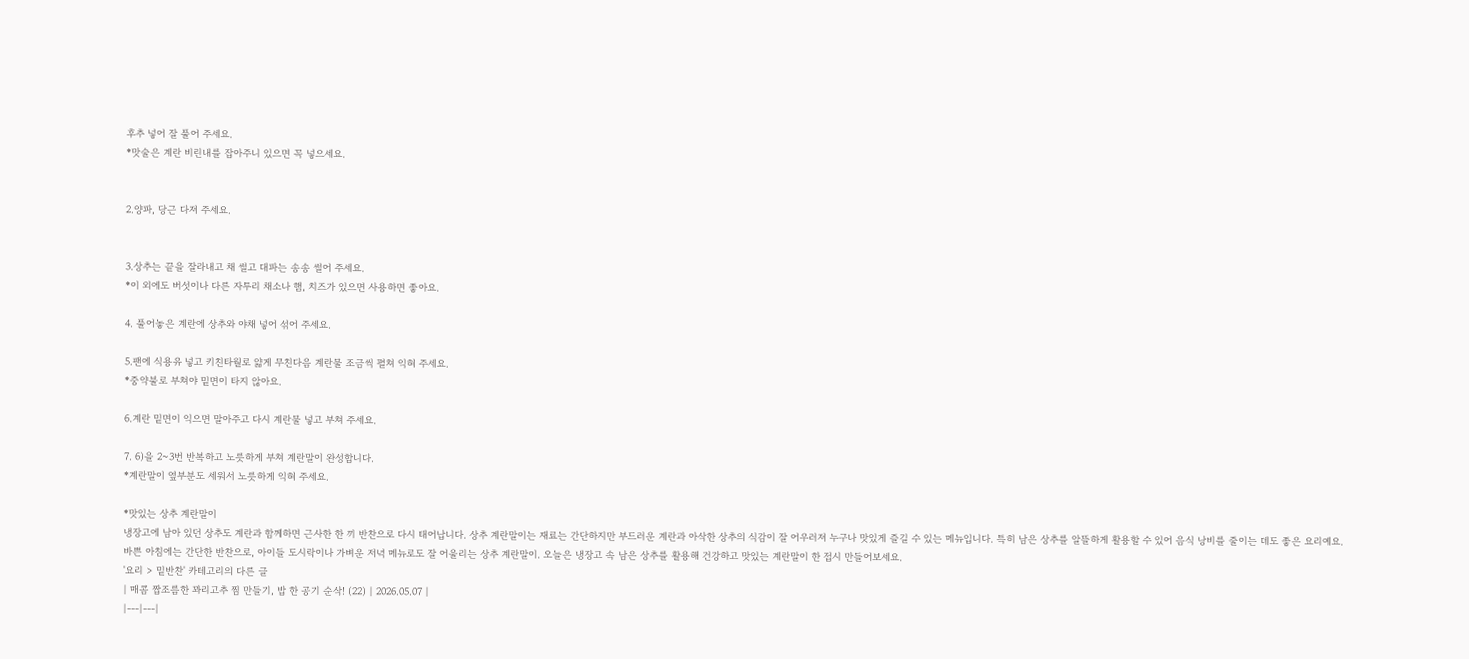후추 넣어 잘 풀어 주세요.
*맛술은 계란 비린내를 잡아주니 있으면 꼭 넣으세요.


2.양파, 당근 다져 주세요.


3.상추는 끝을 잘라내고 채 썰고 대파는 송송 썰어 주세요.
*이 외에도 버섯이나 다른 자투리 채소나 햄, 치즈가 있으면 사용하면 좋아요.

4. 풀어놓은 계란에 상추와 야채 넣어 섞어 주세요.

5.팬에 식용유 넣고 키친타월로 얇게 무친다음 계란물 조금씩 펼쳐 익혀 주세요.
*중약불로 부쳐야 밑면이 타지 않아요.

6.계란 밑면이 익으면 말아주고 다시 계란물 넣고 부쳐 주세요.

7. 6)을 2~3번 반복하고 노릇하게 부쳐 계란말이 완성합니다.
*계란말이 옆부분도 세워서 노릇하게 익혀 주세요.

*맛있는 상추 계란말이
냉장고에 남아 있던 상추도 계란과 함께하면 근사한 한 끼 반찬으로 다시 태어납니다. 상추 계란말이는 재료는 간단하지만 부드러운 계란과 아삭한 상추의 식감이 잘 어우러져 누구나 맛있게 즐길 수 있는 메뉴입니다. 특히 남은 상추를 알뜰하게 활용할 수 있어 음식 낭비를 줄이는 데도 좋은 요리예요.
바쁜 아침에는 간단한 반찬으로, 아이들 도시락이나 가벼운 저녁 메뉴로도 잘 어울리는 상추 계란말이. 오늘은 냉장고 속 남은 상추를 활용해 건강하고 맛있는 계란말이 한 접시 만들어보세요.
'요리 > 밑반찬' 카테고리의 다른 글
| 매콤 짭조름한 꽈리고추 찜 만들기, 밥 한 공기 순삭! (22) | 2026.05.07 |
|---|---|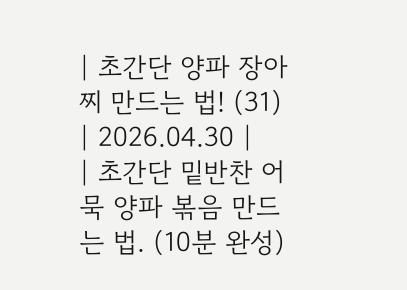| 초간단 양파 장아찌 만드는 법! (31) | 2026.04.30 |
| 초간단 밑반찬 어묵 양파 볶음 만드는 법. (10분 완성)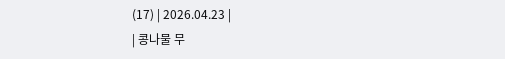(17) | 2026.04.23 |
| 콩나물 무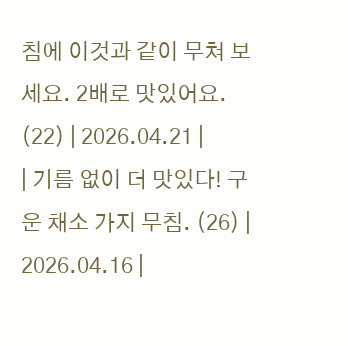침에 이것과 같이 무쳐 보세요. 2배로 맛있어요. (22) | 2026.04.21 |
| 기름 없이 더 맛있다! 구운 채소 가지 무침. (26) | 2026.04.16 |